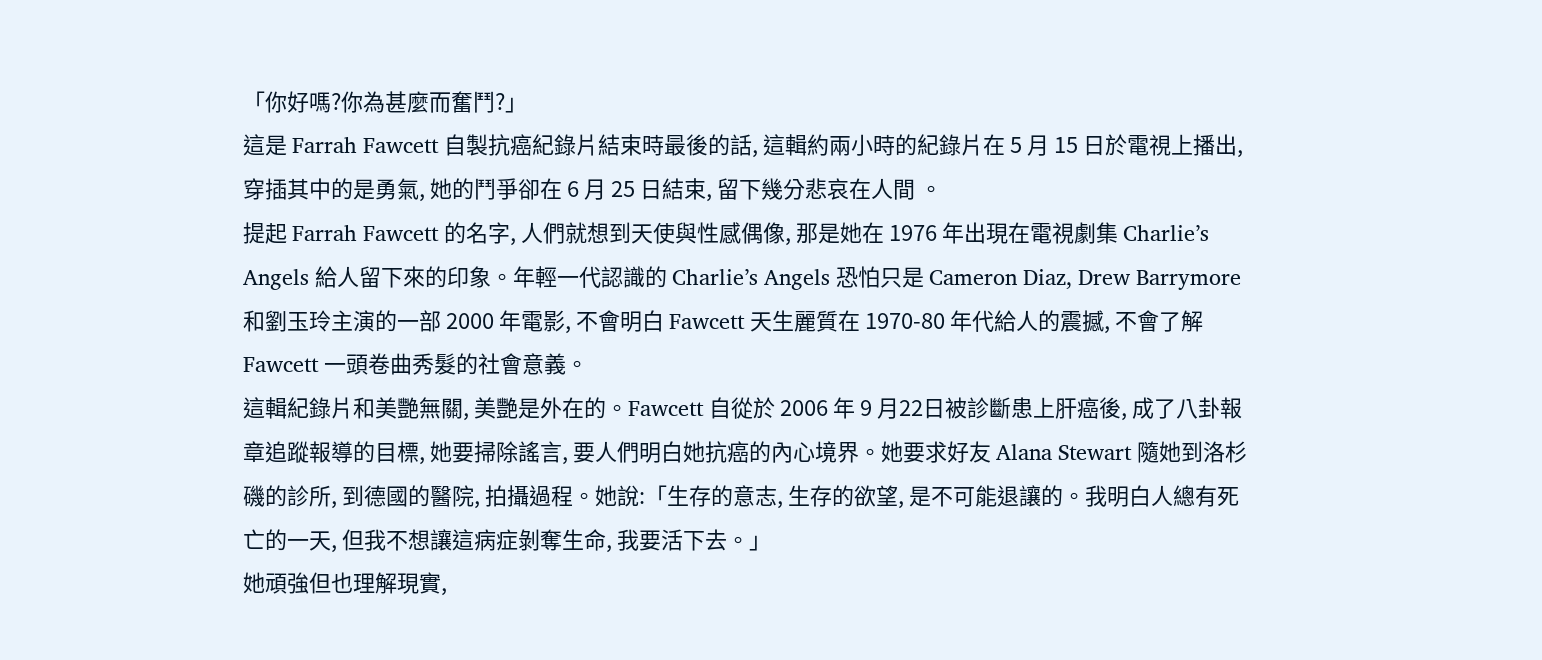「你好嗎?你為甚麼而奮鬥?」
這是 Farrah Fawcett 自製抗癌紀錄片結束時最後的話, 這輯約兩小時的紀錄片在 5 月 15 日於電視上播出, 穿插其中的是勇氣, 她的鬥爭卻在 6 月 25 日結束, 留下幾分悲哀在人間 。
提起 Farrah Fawcett 的名字, 人們就想到天使與性感偶像, 那是她在 1976 年出現在電視劇集 Charlie’s Angels 給人留下來的印象。年輕一代認識的 Charlie’s Angels 恐怕只是 Cameron Diaz, Drew Barrymore 和劉玉玲主演的一部 2000 年電影, 不會明白 Fawcett 天生麗質在 1970-80 年代給人的震撼, 不會了解Fawcett 一頭卷曲秀髮的社會意義。
這輯紀錄片和美艷無關, 美艷是外在的。Fawcett 自從於 2006 年 9 月22日被診斷患上肝癌後, 成了八卦報章追蹤報導的目標, 她要掃除謠言, 要人們明白她抗癌的內心境界。她要求好友 Alana Stewart 隨她到洛杉磯的診所, 到德國的醫院, 拍攝過程。她說:「生存的意志, 生存的欲望, 是不可能退讓的。我明白人總有死亡的一天, 但我不想讓這病症剝奪生命, 我要活下去。」
她頑強但也理解現實,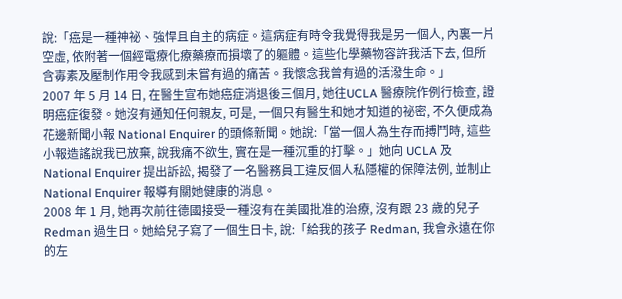說:「癌是一種神祕、強悍且自主的病症。這病症有時令我覺得我是另一個人, 內裏一片空虛, 依附著一個經電療化療藥療而損壞了的軀體。這些化學藥物容許我活下去, 但所含毐素及壓制作用令我感到未嘗有過的痛苦。我懷念我曾有過的活潑生命。」
2007 年 5 月 14 日, 在醫生宣布她癌症消退後三個月, 她往UCLA 醫療院作例行檢查, 證明癌症復發。她沒有通知任何親友, 可是, 一個只有醫生和她才知道的祕密, 不久便成為花邊新聞小報 National Enquirer 的頭條新聞。她說:「當一個人為生存而搏鬥時, 這些小報造謠說我已放棄, 說我痛不欲生, 實在是一種沉重的打擊。」她向 UCLA 及 National Enquirer 提出訴訟, 揭發了一名醫務員工違反個人私隱權的保障法例, 並制止 National Enquirer 報導有關她健康的消息。
2008 年 1 月, 她再次前往德國接受一種沒有在美國批准的治療, 沒有跟 23 歲的兒子 Redman 過生日。她給兒子寫了一個生日卡, 說:「給我的孩子 Redman, 我會永遠在你的左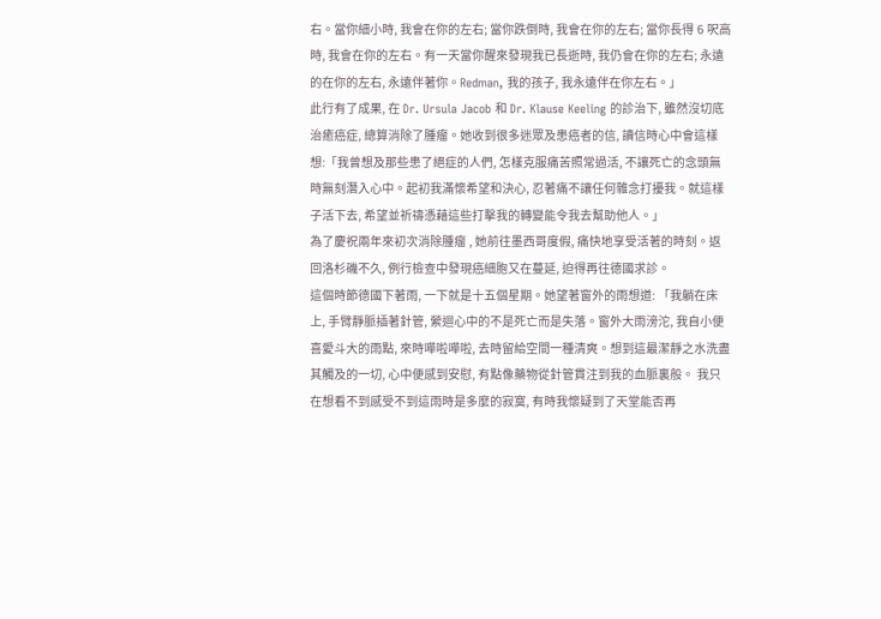右。當你細小時, 我會在你的左右; 當你跌倒時, 我會在你的左右; 當你長得 6 呎高時, 我會在你的左右。有一天當你醒來發現我已長逝時, 我仍會在你的左右; 永遠的在你的左右, 永遠伴著你。Redman, 我的孩子, 我永遠伴在你左右。」
此行有了成果, 在 Dr. Ursula Jacob 和 Dr. Klause Keeling 的診治下, 雖然沒切底治癒癌症, 總算消除了腫瘤。她收到很多迷眾及患癌者的信, 讀信時心中會這樣想:「我曾想及那些患了絕症的人們, 怎樣克服痛苦照常過活, 不讓死亡的念頭無時無刻潛入心中。起初我滿懷希望和決心, 忍著痛不讓任何雜念打擾我。就這樣子活下去, 希望並祈禱憑藉這些打擊我的轉變能令我去幫助他人。」
為了慶祝兩年來初次消除腫瘤 , 她前往墨西哥度假, 痛快地享受活著的時刻。返回洛杉磯不久, 例行檢查中發現癌細胞又在蔓延, 迫得再往德國求診。
這個時節德國下著雨, 一下就是十五個星期。她望著窗外的雨想道: 「我躺在床上, 手臂靜脈插著針管, 縈迴心中的不是死亡而是失落。窗外大雨滂沱, 我自小便喜愛斗大的雨點, 來時嘩啦嘩啦, 去時留給空間一種清爽。想到這最潔靜之水洗盡其觸及的一切, 心中便感到安慰, 有點像藥物從針管貫注到我的血脈裏般。 我只在想看不到感受不到這雨時是多麼的寂寞, 有時我懷疑到了天堂能否再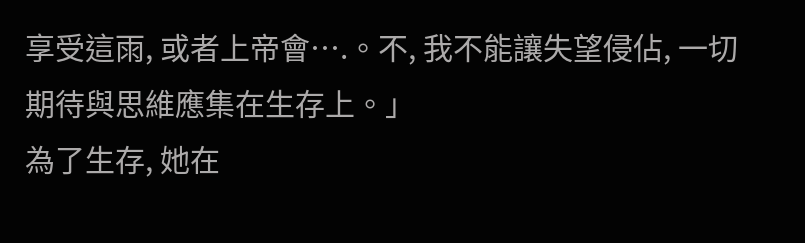享受這雨, 或者上帝會….。不, 我不能讓失望侵佔, 一切期待與思維應集在生存上。」
為了生存, 她在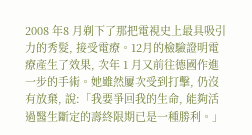2008 年8 月剃下了那把電視史上最具吸引力的秀髮, 接受電療。12月的檢驗證明電療產生了效果, 次年 1 月又前往德國作進一步的手術。她雖然屢次受到打擊, 仍沒有放棄, 說:「我要爭回我的生命, 能夠活過醫生斷定的壽終限期已是一種勝利。」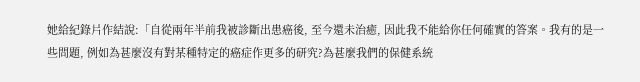她給紀錄片作結說:「自從兩年半前我被診斷出患癌後, 至今還未治癒, 因此我不能給你任何確實的答案。我有的是一些問題, 例如為甚麼沒有對某種特定的癌症作更多的研究?為甚麼我們的保健系統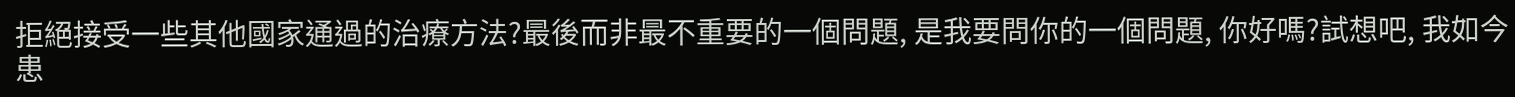拒絕接受一些其他國家通過的治療方法?最後而非最不重要的一個問題, 是我要問你的一個問題, 你好嗎?試想吧, 我如今患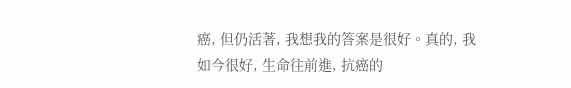癌, 但仍活著, 我想我的答案是很好。真的, 我如今很好, 生命往前進, 抗癌的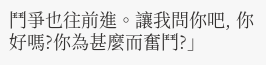鬥爭也往前進。讓我問你吧, 你好嗎?你為甚麼而奮鬥?」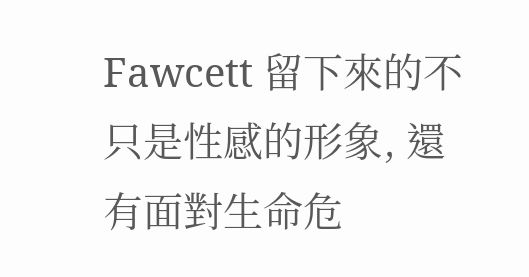Fawcett 留下來的不只是性感的形象, 還有面對生命危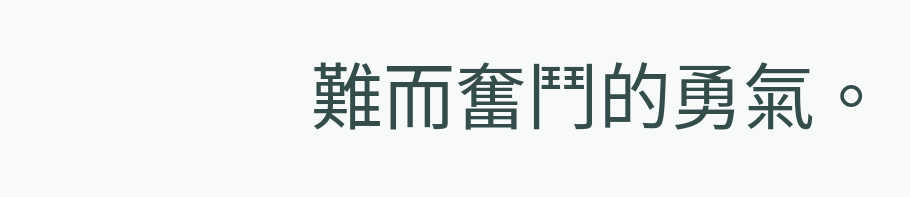難而奮鬥的勇氣。